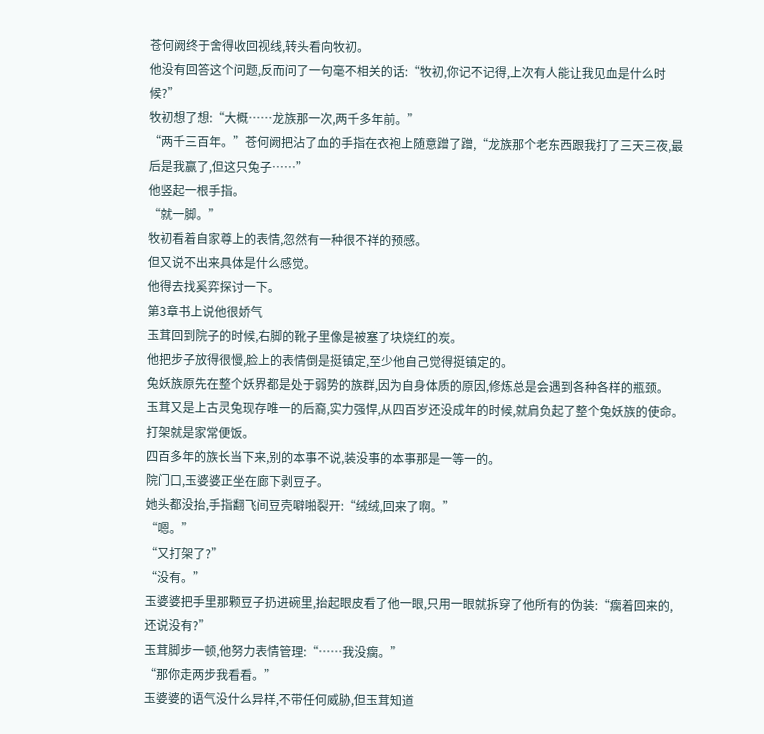苍何阙终于舍得收回视线,转头看向牧初。
他没有回答这个问题,反而问了一句毫不相关的话:“牧初,你记不记得,上次有人能让我见血是什么时候?”
牧初想了想:“大概……龙族那一次,两千多年前。”
“两千三百年。”苍何阙把沾了血的手指在衣袍上随意蹭了蹭,“龙族那个老东西跟我打了三天三夜,最后是我赢了,但这只兔子……”
他竖起一根手指。
“就一脚。”
牧初看着自家尊上的表情,忽然有一种很不祥的预感。
但又说不出来具体是什么感觉。
他得去找奚弈探讨一下。
第3章书上说他很娇气
玉茸回到院子的时候,右脚的靴子里像是被塞了块烧红的炭。
他把步子放得很慢,脸上的表情倒是挺镇定,至少他自己觉得挺镇定的。
兔妖族原先在整个妖界都是处于弱势的族群,因为自身体质的原因,修炼总是会遇到各种各样的瓶颈。
玉茸又是上古灵兔现存唯一的后裔,实力强悍,从四百岁还没成年的时候,就肩负起了整个兔妖族的使命。
打架就是家常便饭。
四百多年的族长当下来,别的本事不说,装没事的本事那是一等一的。
院门口,玉婆婆正坐在廊下剥豆子。
她头都没抬,手指翻飞间豆壳噼啪裂开:“绒绒,回来了啊。”
“嗯。”
“又打架了?”
“没有。”
玉婆婆把手里那颗豆子扔进碗里,抬起眼皮看了他一眼,只用一眼就拆穿了他所有的伪装:“瘸着回来的,还说没有?”
玉茸脚步一顿,他努力表情管理:“……我没瘸。”
“那你走两步我看看。”
玉婆婆的语气没什么异样,不带任何威胁,但玉茸知道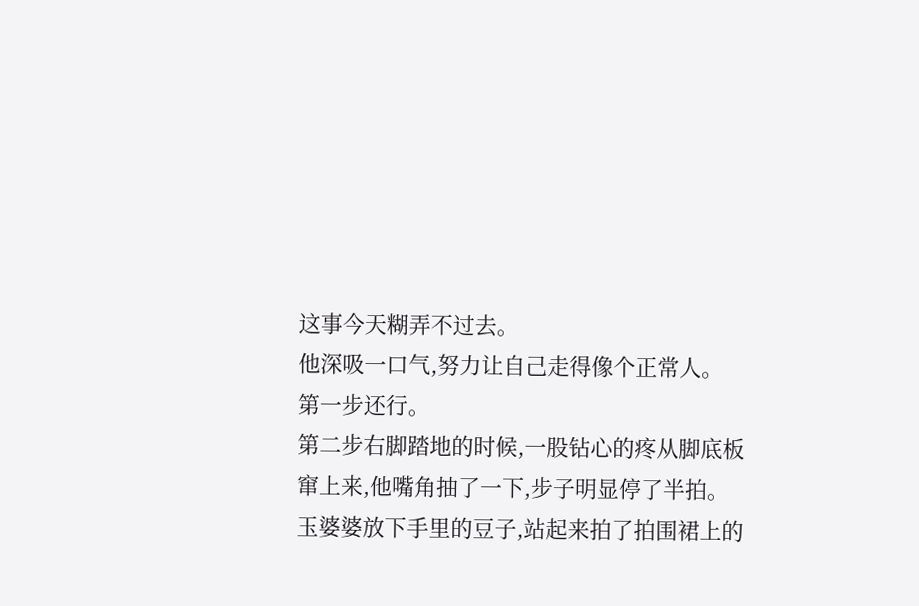这事今天糊弄不过去。
他深吸一口气,努力让自己走得像个正常人。
第一步还行。
第二步右脚踏地的时候,一股钻心的疼从脚底板窜上来,他嘴角抽了一下,步子明显停了半拍。
玉婆婆放下手里的豆子,站起来拍了拍围裙上的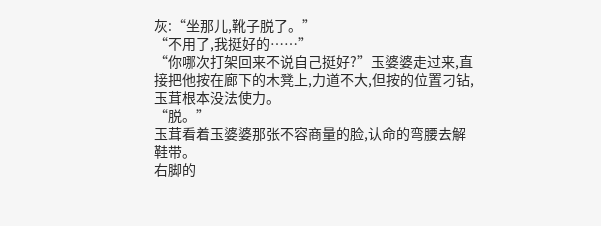灰:“坐那儿,靴子脱了。”
“不用了,我挺好的……”
“你哪次打架回来不说自己挺好?”玉婆婆走过来,直接把他按在廊下的木凳上,力道不大,但按的位置刁钻,玉茸根本没法使力。
“脱。”
玉茸看着玉婆婆那张不容商量的脸,认命的弯腰去解鞋带。
右脚的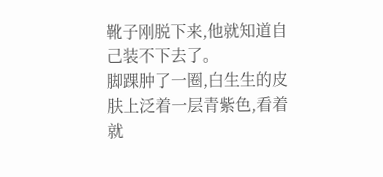靴子刚脱下来,他就知道自己装不下去了。
脚踝肿了一圈,白生生的皮肤上泛着一层青紫色,看着就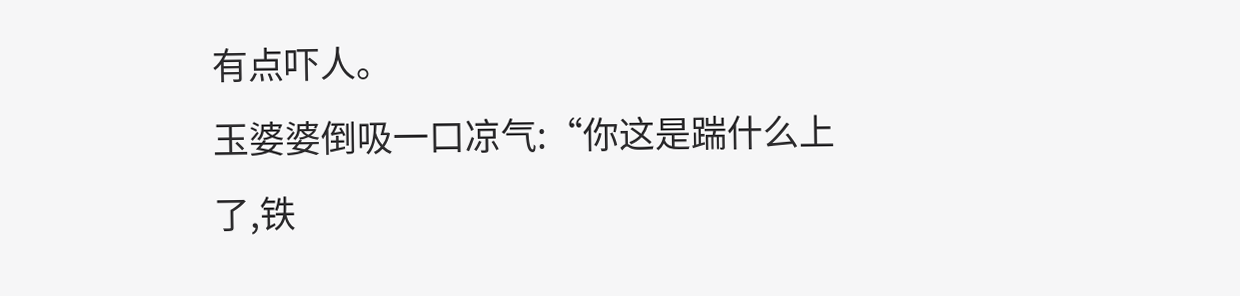有点吓人。
玉婆婆倒吸一口凉气:“你这是踹什么上了,铁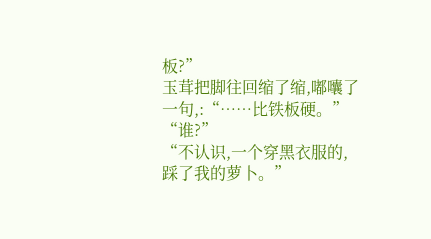板?”
玉茸把脚往回缩了缩,嘟囔了一句,:“……比铁板硬。”
“谁?”
“不认识,一个穿黑衣服的,踩了我的萝卜。”